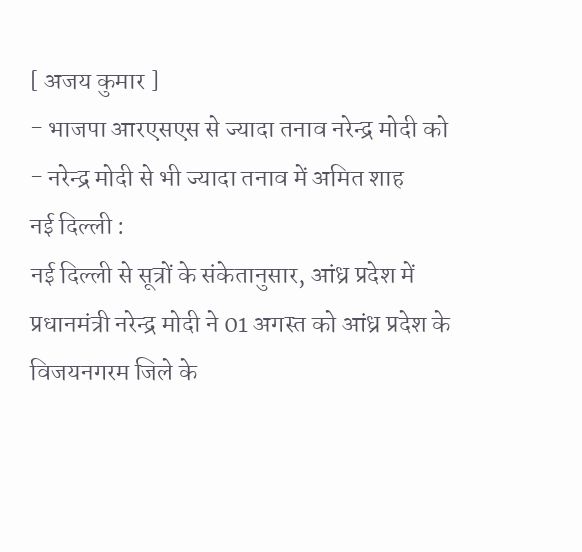[ अजय कुमार ]
- भाजपा आरएसएस से ज्यादा तनाव नरेन्द्र मोदी को
- नरेन्द्र मोदी से भी ज्यादा तनाव में अमित शाह
नई दिल्ली :
नई दिल्ली से सूत्रों के संकेतानुसार, आंध्र प्रदेश में प्रधानमंत्री नरेन्द्र मोदी ने 01 अगस्त को आंध्र प्रदेश के विजयनगरम जिले के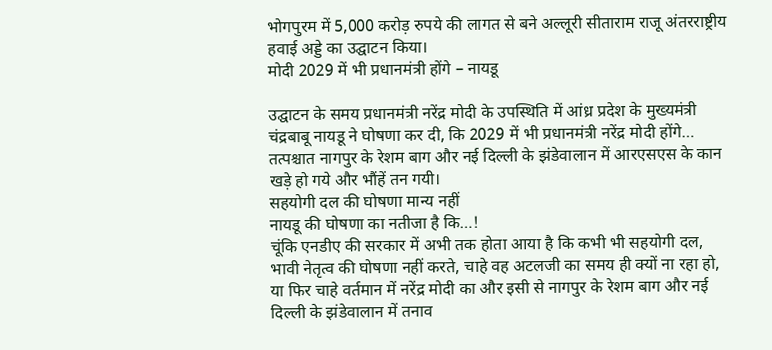भोगपुरम में 5,000 करोड़ रुपये की लागत से बने अल्लूरी सीताराम राजू अंतरराष्ट्रीय हवाई अड्डे का उद्घाटन किया।
मोदी 2029 में भी प्रधानमंत्री होंगे – नायडू

उद्घाटन के समय प्रधानमंत्री नरेंद्र मोदी के उपस्थिति में आंध्र प्रदेश के मुख्यमंत्री चंद्रबाबू नायडू ने घोषणा कर दी, कि 2029 में भी प्रधानमंत्री नरेंद्र मोदी होंगे… तत्पश्चात नागपुर के रेशम बाग और नई दिल्ली के झंडेवालान में आरएसएस के कान खड़े हो गये और भौंहें तन गयी।
सहयोगी दल की घोषणा मान्य नहीं
नायडू की घोषणा का नतीजा है कि…!
चूंकि एनडीए की सरकार में अभी तक होता आया है कि कभी भी सहयोगी दल, भावी नेतृत्व की घोषणा नहीं करते, चाहे वह अटलजी का समय ही क्यों ना रहा हो, या फिर चाहे वर्तमान में नरेंद्र मोदी का और इसी से नागपुर के रेशम बाग और नई दिल्ली के झंडेवालान में तनाव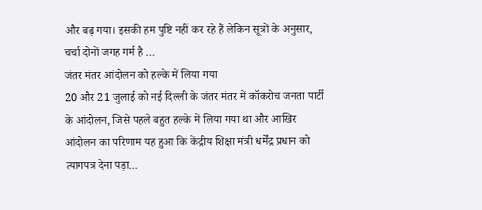और बढ़ गया। इसकी हम पुष्टि नहीं कर रहे हैं लेकिन सूत्रों के अनुसार, चर्चा दोनों जगह गर्म है …
जंतर मंतर आंदोलन को हल्के में लिया गया
20 और 21 जुलाई को नई दिल्ली के जंतर मंतर में कॉकरोच जनता पार्टी के आंदोलन, जिसे पहले बहुत हल्के में लिया गया था और आखिर आंदोलन का परिणाम यह हुआ कि केंद्रीय शिक्षा मंत्री धर्मेंद्र प्रधान को त्यागपत्र देना पड़ा…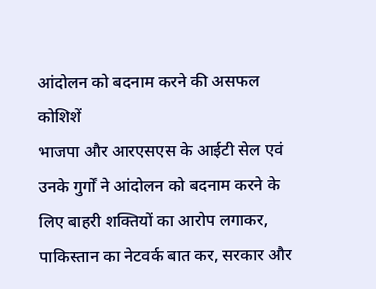आंदोलन को बदनाम करने की असफल कोशिशें
भाजपा और आरएसएस के आईटी सेल एवं उनके गुर्गों ने आंदोलन को बदनाम करने के लिए बाहरी शक्तियों का आरोप लगाकर, पाकिस्तान का नेटवर्क बात कर, सरकार और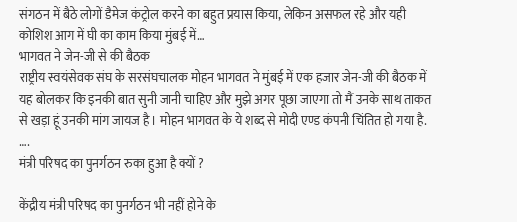संगठन में बैठे लोगों डैमेज कंट्रोल करने का बहुत प्रयास किया, लेकिन असफल रहे और यही कोशिश आग में घी का काम किया मुंबई में…
भागवत ने जेन-जी से की बैठक
राष्ट्रीय स्वयंसेवक संघ के सरसंघचालक मोहन भागवत ने मुंबई में एक हजार जेन-जी की बैठक में यह बोलकर कि इनकी बात सुनी जानी चाहिए और मुझे अगर पूछा जाएगा तो मैं उनके साथ ताकत से खड़ा हूं उनकी मांग जायज है। मोहन भागवत के ये शब्द से मोदी एण्ड कंपनी चिंतित हो गया है. ….
मंत्री परिषद का पुनर्गठन रुका हुआ है क्यों ?

केंद्रीय मंत्री परिषद का पुनर्गठन भी नहीं होने के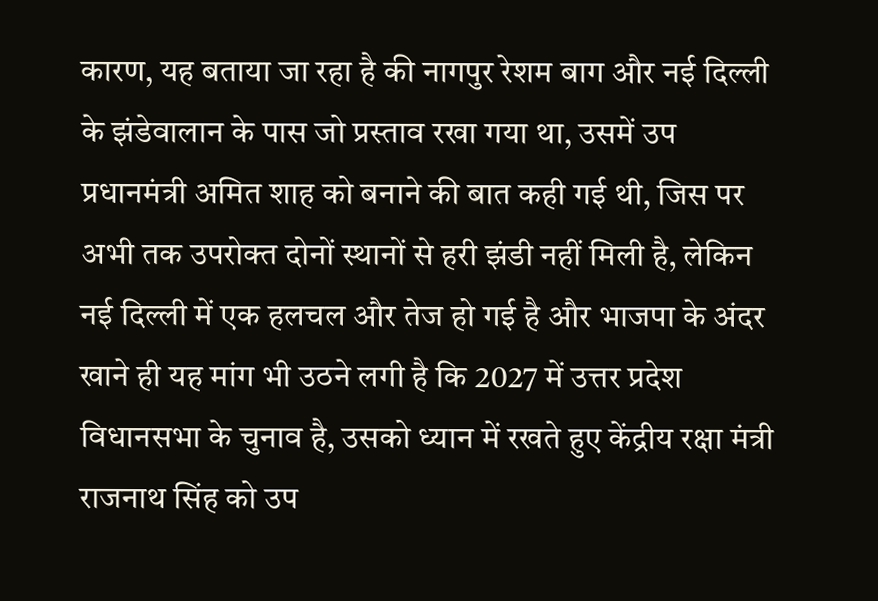कारण, यह बताया जा रहा है की नागपुर रेशम बाग और नई दिल्ली के झंडेवालान के पास जो प्रस्ताव रखा गया था, उसमें उप प्रधानमंत्री अमित शाह को बनाने की बात कही गई थी, जिस पर अभी तक उपरोक्त दोनों स्थानों से हरी झंडी नहीं मिली है, लेकिन नई दिल्ली में एक हलचल और तेज हो गई है और भाजपा के अंदर खाने ही यह मांग भी उठने लगी है कि 2027 में उत्तर प्रदेश विधानसभा के चुनाव है, उसको ध्यान में रखते हुए केंद्रीय रक्षा मंत्री राजनाथ सिंह को उप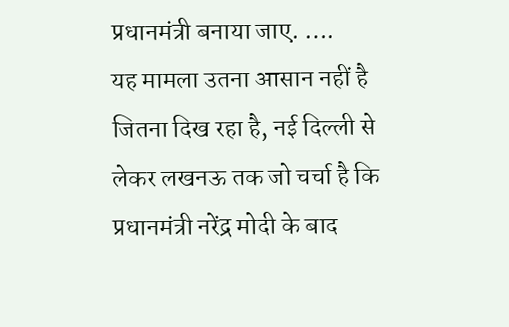प्रधानमंत्री बनाया जाए. ….
यह मामला उतना आसान नहीं है जितना दिख रहा है, नई दिल्ली से लेकर लखनऊ तक जो चर्चा है कि प्रधानमंत्री नरेंद्र मोदी के बाद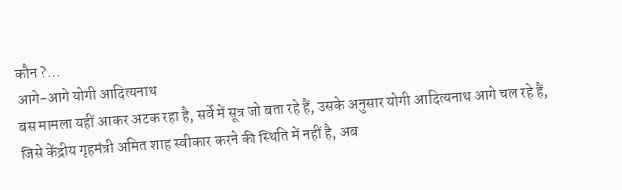कौन ?…
आगे-आगे योगी आदित्यनाथ
बस मामला यहीं आकर अटक रहा है, सर्वे में सूत्र जो बता रहे हैं, उसके अनुसार योगी आदित्यनाथ आगे चल रहे हैं, जिसे केंद्रीय गृहमंत्री अमित शाह स्वीकार करने की स्थिति में नहीं है, अब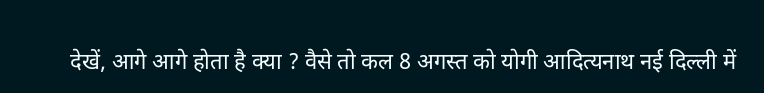देखें, आगे आगे होता है क्या ? वैसे तो कल 8 अगस्त को योगी आदित्यनाथ नई दिल्ली में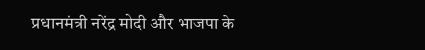प्रधानमंत्री नरेंद्र मोदी और भाजपा के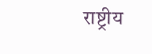राष्ट्रीय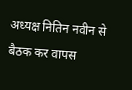अध्यक्ष नितिन नवीन से बैठक कर वापस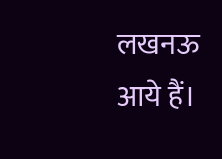लखनऊ आये हैं।